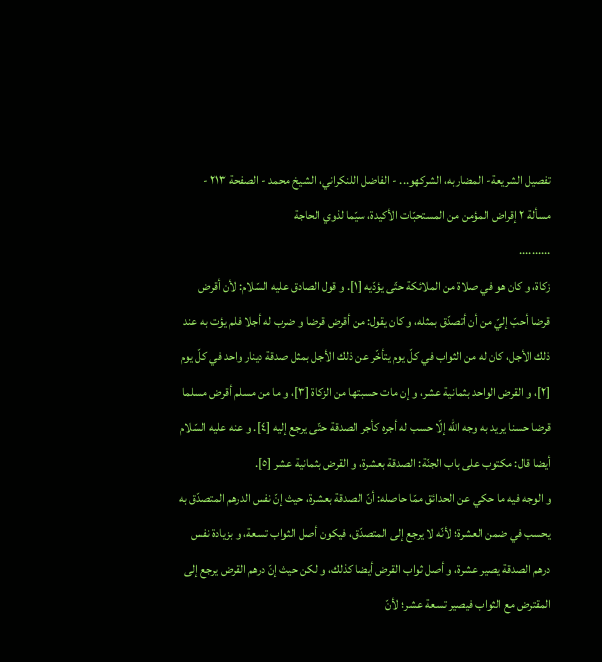تفصيل الشريعة- المضاربه، الشركهو... - الفاضل اللنكراني، الشيخ محمد - الصفحة ٢١٣ - مسألة ٢ إقراض المؤمن من المستحبّات الأكيدة، سيّما لذوي الحاجة
..........
زكاة، و كان هو في صلاة من الملائكة حتّى يؤدّيه [١]. و قول الصادق عليه السّلام: لأن أقرض قرضا أحبّ إليّ من أن أتصدّق بمثله، و كان يقول: من أقرض قرضا و ضرب له أجلا فلم يؤت به عند ذلك الأجل، كان له من الثواب في كلّ يوم يتأخّر عن ذلك الأجل بمثل صدقة دينار واحد في كلّ يوم [٢]، و القرض الواحد بثمانية عشر، و إن مات حسبتها من الزكاة [٣]، و ما من مسلم أقرض مسلما قرضا حسنا يريد به وجه اللّه إلّا حسب له أجره كأجر الصدقة حتّى يرجع إليه [٤]. و عنه عليه السّلام أيضا قال: مكتوب على باب الجنّة: الصدقة بعشرة، و القرض بثمانية عشر [٥].
و الوجه فيه ما حكي عن الحدائق ممّا حاصله: أنّ الصدقة بعشرة، حيث إنّ نفس الدرهم المتصدّق به يحسب في ضمن العشرة؛ لأنّه لا يرجع إلى المتصدّق، فيكون أصل الثواب تسعة، و بزيادة نفس درهم الصدقة يصير عشرة، و أصل ثواب القرض أيضا كذلك، و لكن حيث إنّ درهم القرض يرجع إلى المقترض مع الثواب فيصير تسعة عشر؛ لأنّ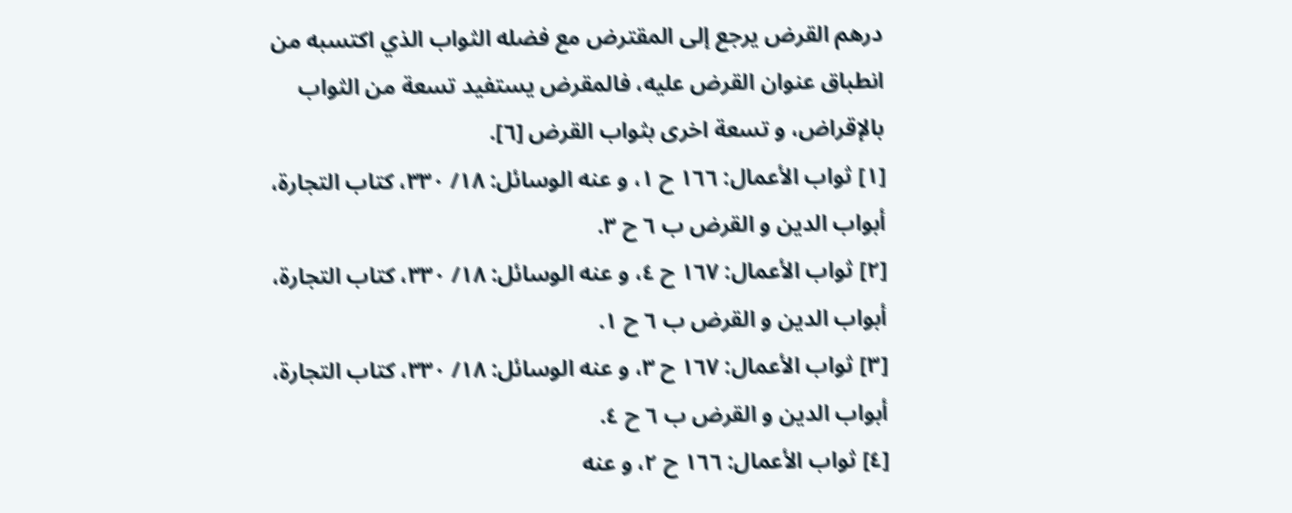درهم القرض يرجع إلى المقترض مع فضله الثواب الذي اكتسبه من انطباق عنوان القرض عليه، فالمقرض يستفيد تسعة من الثواب بالإقراض، و تسعة اخرى بثواب القرض [٦].
[١] ثواب الأعمال: ١٦٦ ح ١، و عنه الوسائل: ١٨/ ٣٣٠، كتاب التجارة، أبواب الدين و القرض ب ٦ ح ٣.
[٢] ثواب الأعمال: ١٦٧ ح ٤، و عنه الوسائل: ١٨/ ٣٣٠، كتاب التجارة، أبواب الدين و القرض ب ٦ ح ١.
[٣] ثواب الأعمال: ١٦٧ ح ٣، و عنه الوسائل: ١٨/ ٣٣٠، كتاب التجارة، أبواب الدين و القرض ب ٦ ح ٤.
[٤] ثواب الأعمال: ١٦٦ ح ٢، و عنه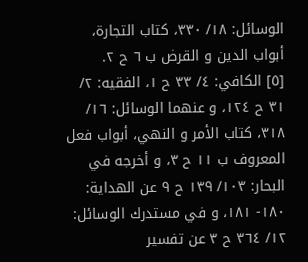الوسائل: ١٨/ ٣٣٠، كتاب التجارة، أبواب الدين و القرض ب ٦ ح ٢.
[٥] الكافي: ٤/ ٣٣ ح ١، الفقيه: ٢/ ٣١ ح ١٢٤، و عنهما الوسائل: ١٦/ ٣١٨، كتاب الأمر و النهي، أبواب فعل المعروف ب ١١ ح ٣، و أخرجه في البحار: ١٠٣/ ١٣٩ ح ٩ عن الهداية: ١٨٠- ١٨١، و في مستدرك الوسائل:
١٢/ ٣٦٤ ح ٣ عن تفسير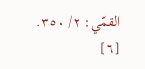القمّي: ٢/ ٣٥٠.
[٦]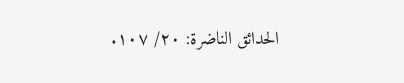الحدائق الناضرة: ٢٠/ ١٠٧.